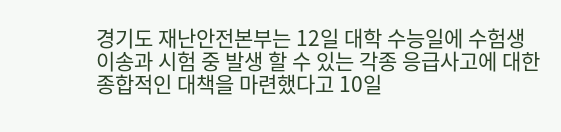경기도 재난안전본부는 12일 대학 수능일에 수험생 이송과 시험 중 발생 할 수 있는 각종 응급사고에 대한 종합적인 대책을 마련했다고 10일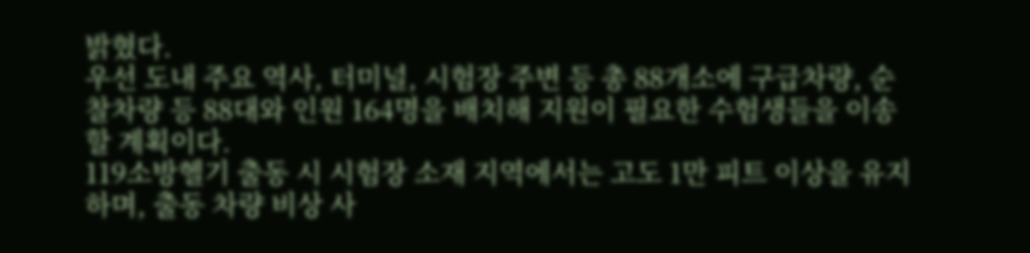밝혔다.
우선 도내 주요 역사, 터미널, 시험장 주변 등 총 88개소에 구급차량, 순찰차량 등 88대와 인원 164명을 배치해 지원이 필요한 수험생들을 이송할 계획이다.
119소방헬기 출동 시 시험장 소재 지역에서는 고도 1만 피트 이상을 유지하며, 출동 차량 비상 사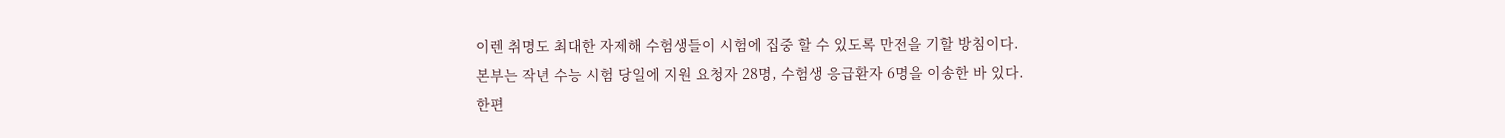이렌 취명도 최대한 자제해 수험생들이 시험에 집중 할 수 있도록 만전을 기할 방침이다.
본부는 작년 수능 시험 당일에 지원 요청자 28명, 수험생 응급환자 6명을 이송한 바 있다.
한편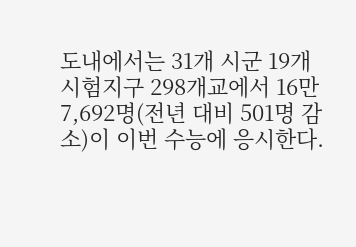도내에서는 31개 시군 19개 시험지구 298개교에서 16만7,692명(전년 대비 501명 감소)이 이번 수능에 응시한다.